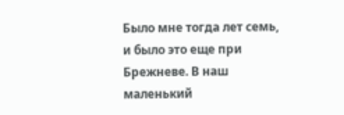Было мне тогда лет семь, и было это еще при Брежневе. В наш маленький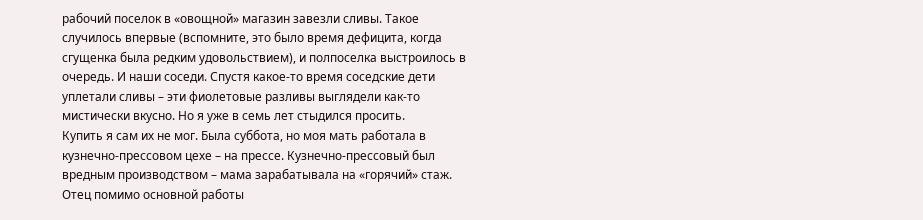рабочий поселок в «овощной» магазин завезли сливы. Такое случилось впервые (вспомните, это было время дефицита, когда сгущенка была редким удовольствием), и полпоселка выстроилось в очередь. И наши соседи. Спустя какое-то время соседские дети уплетали сливы – эти фиолетовые разливы выглядели как-то мистически вкусно. Но я уже в семь лет стыдился просить.
Купить я сам их не мог. Была суббота, но моя мать работала в кузнечно-прессовом цехе – на прессе. Кузнечно-прессовый был вредным производством – мама зарабатывала на «горячий» стаж. Отец помимо основной работы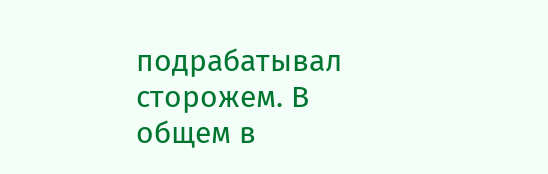подрабатывал сторожем. В общем в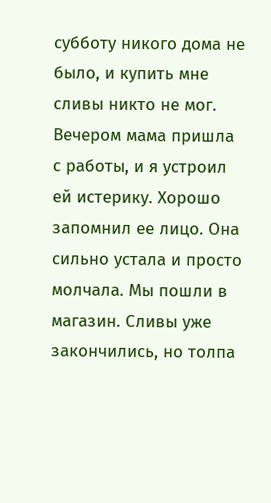субботу никого дома не было, и купить мне сливы никто не мог. Вечером мама пришла с работы, и я устроил ей истерику. Хорошо запомнил ее лицо. Она сильно устала и просто молчала. Мы пошли в магазин. Сливы уже закончились, но толпа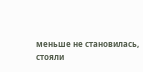меньше не становилась, стояли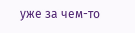уже за чем-то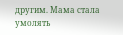другим. Мама стала умолять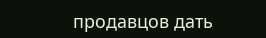продавцов дать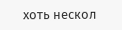хоть нескол